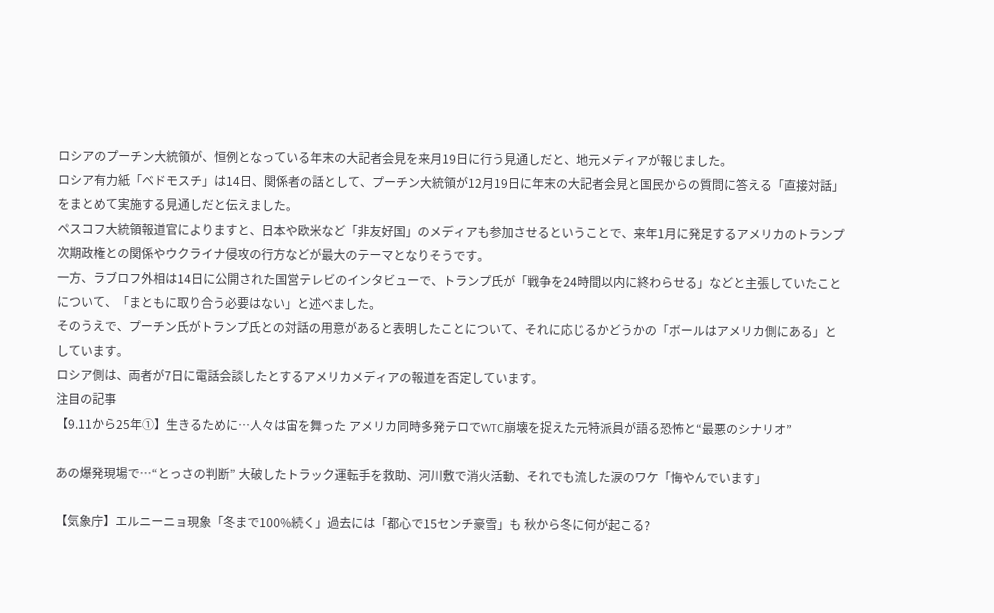ロシアのプーチン大統領が、恒例となっている年末の大記者会見を来月19日に行う見通しだと、地元メディアが報じました。
ロシア有力紙「ベドモスチ」は14日、関係者の話として、プーチン大統領が12月19日に年末の大記者会見と国民からの質問に答える「直接対話」をまとめて実施する見通しだと伝えました。
ペスコフ大統領報道官によりますと、日本や欧米など「非友好国」のメディアも参加させるということで、来年1月に発足するアメリカのトランプ次期政権との関係やウクライナ侵攻の行方などが最大のテーマとなりそうです。
一方、ラブロフ外相は14日に公開された国営テレビのインタビューで、トランプ氏が「戦争を24時間以内に終わらせる」などと主張していたことについて、「まともに取り合う必要はない」と述べました。
そのうえで、プーチン氏がトランプ氏との対話の用意があると表明したことについて、それに応じるかどうかの「ボールはアメリカ側にある」としています。
ロシア側は、両者が7日に電話会談したとするアメリカメディアの報道を否定しています。
注目の記事
【9.11から25年①】生きるために…人々は宙を舞った アメリカ同時多発テロでWTC崩壊を捉えた元特派員が語る恐怖と“最悪のシナリオ”

あの爆発現場で…“とっさの判断” 大破したトラック運転手を救助、河川敷で消火活動、それでも流した涙のワケ「悔やんでいます」

【気象庁】エルニーニョ現象「冬まで100%続く」過去には「都心で15センチ豪雪」も 秋から冬に何が起こる?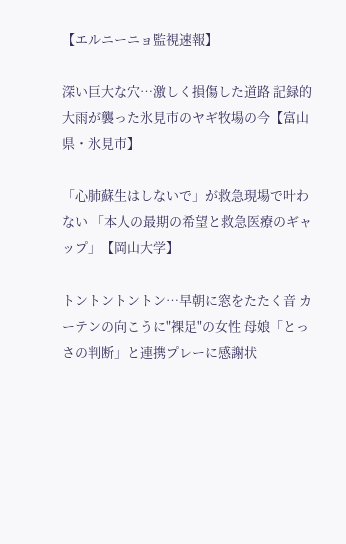【エルニーニョ監視速報】

深い巨大な穴…激しく損傷した道路 記録的大雨が襲った氷見市のヤギ牧場の今【富山県・氷見市】

「心肺蘇生はしないで」が救急現場で叶わない 「本人の最期の希望と救急医療のギャップ」【岡山大学】

トントントントン…早朝に窓をたたく音 カーテンの向こうに"裸足"の女性 母娘「とっさの判断」と連携プレーに感謝状